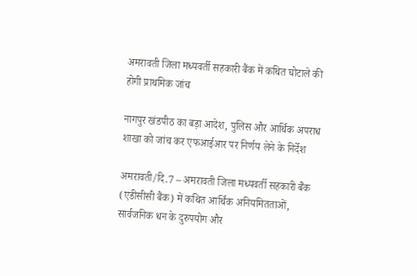अमरावती जिला मध्यवर्ती सहकारी बैंक में कथित घोटाले की होगी प्राथमिक जांच

नागपुर खंडपीठ का बड़ा आदेश, पुलिस और आर्थिक अपराध शाखा को जांच कर एफआईआर पर निर्णय लेने के निर्देश

अमरावती/दि.7 – अमरावती जिला मध्यवर्ती सहकारी बैंक (एडीसीसी बैंक) में कथित आर्थिक अनियमितताओं, सार्वजनिक धन के दुरुपयोग और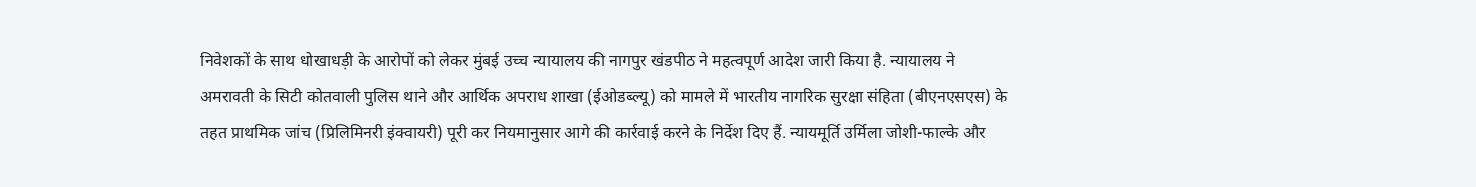निवेशकों के साथ धोखाधड़ी के आरोपों को लेकर मुंबई उच्च न्यायालय की नागपुर खंडपीठ ने महत्वपूर्ण आदेश जारी किया है. न्यायालय ने अमरावती के सिटी कोतवाली पुलिस थाने और आर्थिक अपराध शाखा (ईओडब्ल्यू) को मामले में भारतीय नागरिक सुरक्षा संहिता (बीएनएसएस) के तहत प्राथमिक जांच (प्रिलिमिनरी इंक्वायरी) पूरी कर नियमानुसार आगे की कार्रवाई करने के निर्देश दिए हैं. न्यायमूर्ति उर्मिला जोशी-फाल्के और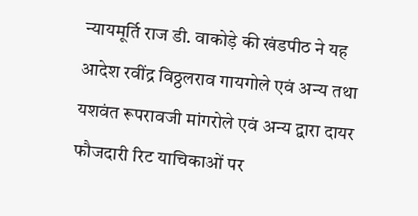न्यायमूर्ति राज डी. वाकोड़े की खंडपीठ ने यह आदेश रवींद्र विठ्ठलराव गायगोले एवं अन्य तथा यशवंत रूपरावजी मांगरोले एवं अन्य द्वारा दायर फौजदारी रिट याचिकाओं पर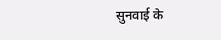सुनवाई के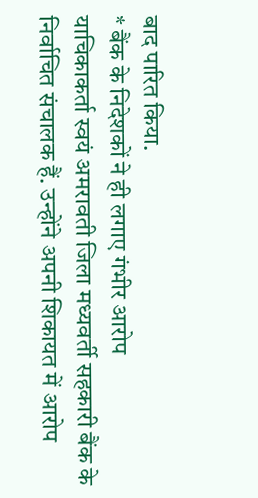बाद पारित किया.
* बैंक के निदेशकों ने ही लगाए गंभीर आरोप
याचिकाकर्ता स्वयं अमरावती जिला मध्यवर्ती सहकारी बैंक के निर्वाचित संचालक हैं. उन्होंने अपनी शिकायत में आरोप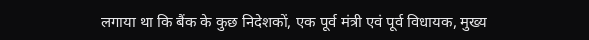लगाया था कि बैंक के कुछ निदेशकों, एक पूर्व मंत्री एवं पूर्व विधायक, मुख्य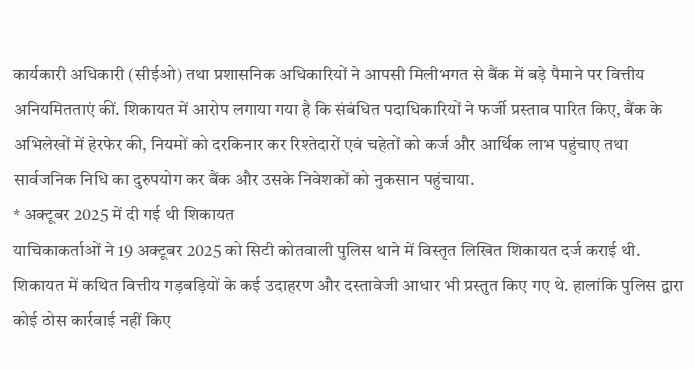कार्यकारी अधिकारी (सीईओ) तथा प्रशासनिक अधिकारियों ने आपसी मिलीभगत से बैंक में बड़े पैमाने पर वित्तीय अनियमितताएं कीं. शिकायत में आरोप लगाया गया है कि संबंधित पदाधिकारियों ने फर्जी प्रस्ताव पारित किए, बैंक के अभिलेखों में हेरफेर की, नियमों को दरकिनार कर रिश्तेदारों एवं चहेतों को कर्ज और आर्थिक लाभ पहुंचाए तथा सार्वजनिक निधि का दुरुपयोग कर बैंक और उसके निवेशकों को नुकसान पहुंचाया.
* अक्टूबर 2025 में दी गई थी शिकायत
याचिकाकर्ताओं ने 19 अक्टूबर 2025 को सिटी कोतवाली पुलिस थाने में विस्तृत लिखित शिकायत दर्ज कराई थी. शिकायत में कथित वित्तीय गड़बड़ियों के कई उदाहरण और दस्तावेजी आधार भी प्रस्तुत किए गए थे. हालांकि पुलिस द्वारा कोई ठोस कार्रवाई नहीं किए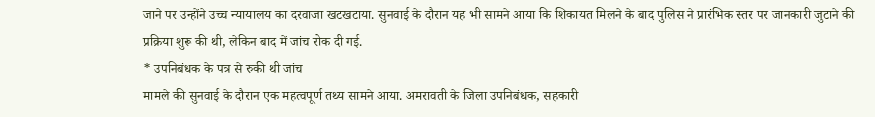जाने पर उन्होंने उच्च न्यायालय का दरवाजा खटखटाया. सुनवाई के दौरान यह भी सामने आया कि शिकायत मिलने के बाद पुलिस ने प्रारंभिक स्तर पर जानकारी जुटाने की प्रक्रिया शुरू की थी, लेकिन बाद में जांच रोक दी गई.
* उपनिबंधक के पत्र से रुकी थी जांच
मामले की सुनवाई के दौरान एक महत्वपूर्ण तथ्य सामने आया. अमरावती के जिला उपनिबंधक, सहकारी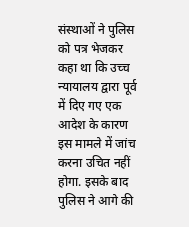संस्थाओं ने पुलिस को पत्र भेजकर कहा था कि उच्च न्यायालय द्वारा पूर्व में दिए गए एक आदेश के कारण इस मामले में जांच करना उचित नहीं होगा. इसके बाद पुलिस ने आगे की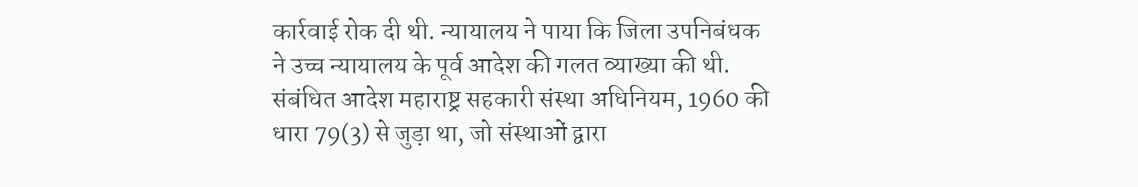कार्रवाई रोक दी थी. न्यायालय ने पाया कि जिला उपनिबंधक ने उच्च न्यायालय के पूर्व आदेश की गलत व्याख्या की थी. संबंधित आदेश महाराष्ट्र सहकारी संस्था अधिनियम, 1960 की धारा 79(3) से जुड़ा था, जो संस्थाओं द्वारा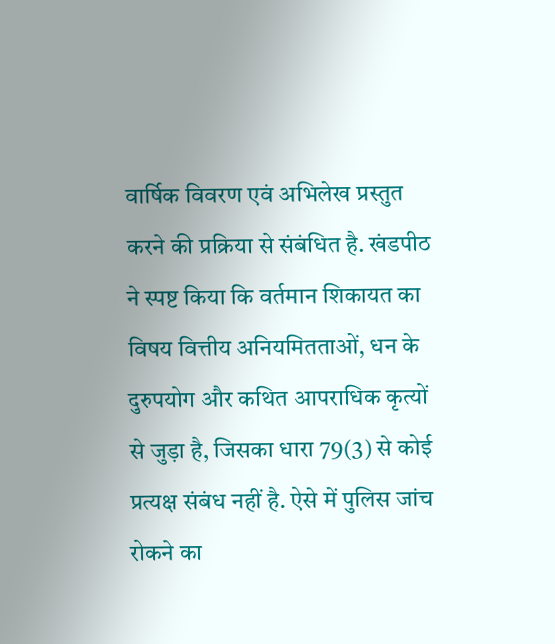वार्षिक विवरण एवं अभिलेख प्रस्तुत करने की प्रक्रिया से संबंधित है. खंडपीठ ने स्पष्ट किया कि वर्तमान शिकायत का विषय वित्तीय अनियमितताओं, धन के दुरुपयोग और कथित आपराधिक कृत्यों से जुड़ा है, जिसका धारा 79(3) से कोई प्रत्यक्ष संबंध नहीं है. ऐसे में पुलिस जांच रोकने का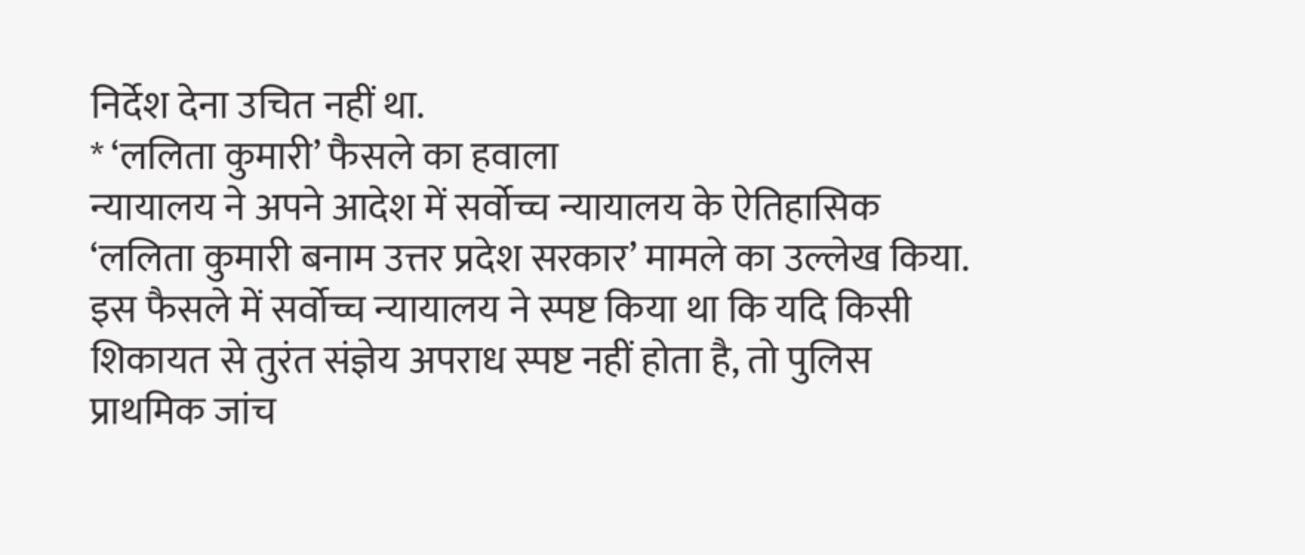निर्देश देना उचित नहीं था.
* ‘ललिता कुमारी’ फैसले का हवाला
न्यायालय ने अपने आदेश में सर्वोच्च न्यायालय के ऐतिहासिक ‘ललिता कुमारी बनाम उत्तर प्रदेश सरकार’ मामले का उल्लेख किया. इस फैसले में सर्वोच्च न्यायालय ने स्पष्ट किया था कि यदि किसी शिकायत से तुरंत संज्ञेय अपराध स्पष्ट नहीं होता है, तो पुलिस प्राथमिक जांच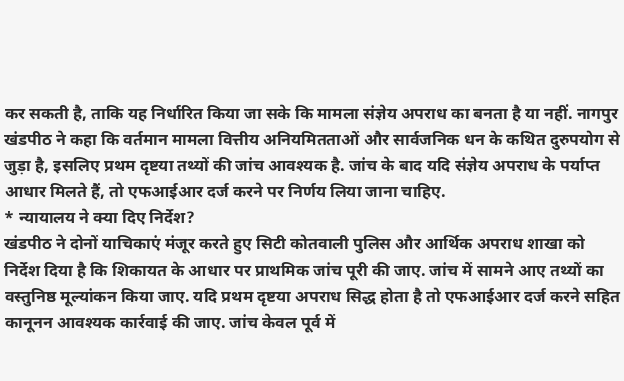कर सकती है, ताकि यह निर्धारित किया जा सके कि मामला संज्ञेय अपराध का बनता है या नहीं. नागपुर खंडपीठ ने कहा कि वर्तमान मामला वित्तीय अनियमितताओं और सार्वजनिक धन के कथित दुरुपयोग से जुड़ा है, इसलिए प्रथम दृष्टया तथ्यों की जांच आवश्यक है. जांच के बाद यदि संज्ञेय अपराध के पर्याप्त आधार मिलते हैं, तो एफआईआर दर्ज करने पर निर्णय लिया जाना चाहिए.
* न्यायालय ने क्या दिए निर्देश?
खंडपीठ ने दोनों याचिकाएं मंजूर करते हुए सिटी कोतवाली पुलिस और आर्थिक अपराध शाखा को निर्देश दिया है कि शिकायत के आधार पर प्राथमिक जांच पूरी की जाए. जांच में सामने आए तथ्यों का वस्तुनिष्ठ मूल्यांकन किया जाए. यदि प्रथम दृष्टया अपराध सिद्ध होता है तो एफआईआर दर्ज करने सहित कानूनन आवश्यक कार्रवाई की जाए. जांच केवल पूर्व में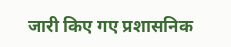जारी किए गए प्रशासनिक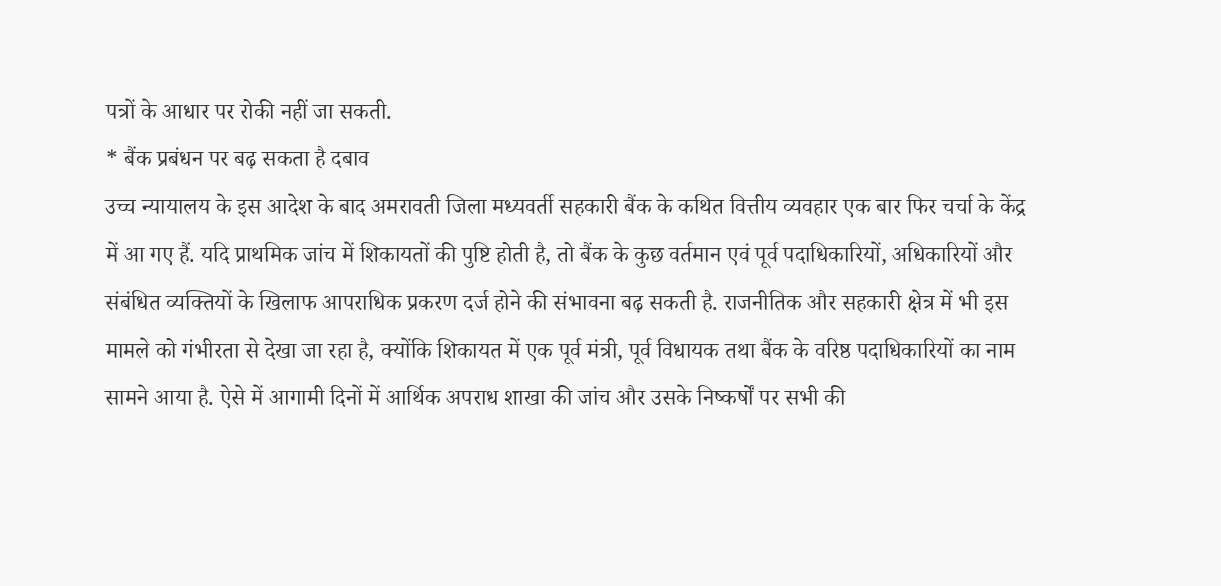पत्रों के आधार पर रोकी नहीं जा सकती.
* बैंक प्रबंधन पर बढ़ सकता है दबाव
उच्च न्यायालय के इस आदेश के बाद अमरावती जिला मध्यवर्ती सहकारी बैंक के कथित वित्तीय व्यवहार एक बार फिर चर्चा के केंद्र में आ गए हैं. यदि प्राथमिक जांच में शिकायतों की पुष्टि होती है, तो बैंक के कुछ वर्तमान एवं पूर्व पदाधिकारियों, अधिकारियों और संबंधित व्यक्तियों के खिलाफ आपराधिक प्रकरण दर्ज होने की संभावना बढ़ सकती है. राजनीतिक और सहकारी क्षेत्र में भी इस मामले को गंभीरता से देखा जा रहा है, क्योंकि शिकायत में एक पूर्व मंत्री, पूर्व विधायक तथा बैंक के वरिष्ठ पदाधिकारियों का नाम सामने आया है. ऐसे में आगामी दिनों में आर्थिक अपराध शाखा की जांच और उसके निष्कर्षों पर सभी की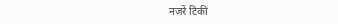नजरें टिकी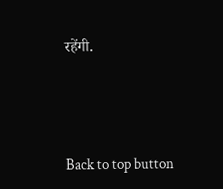रहेंगी.



Back to top button